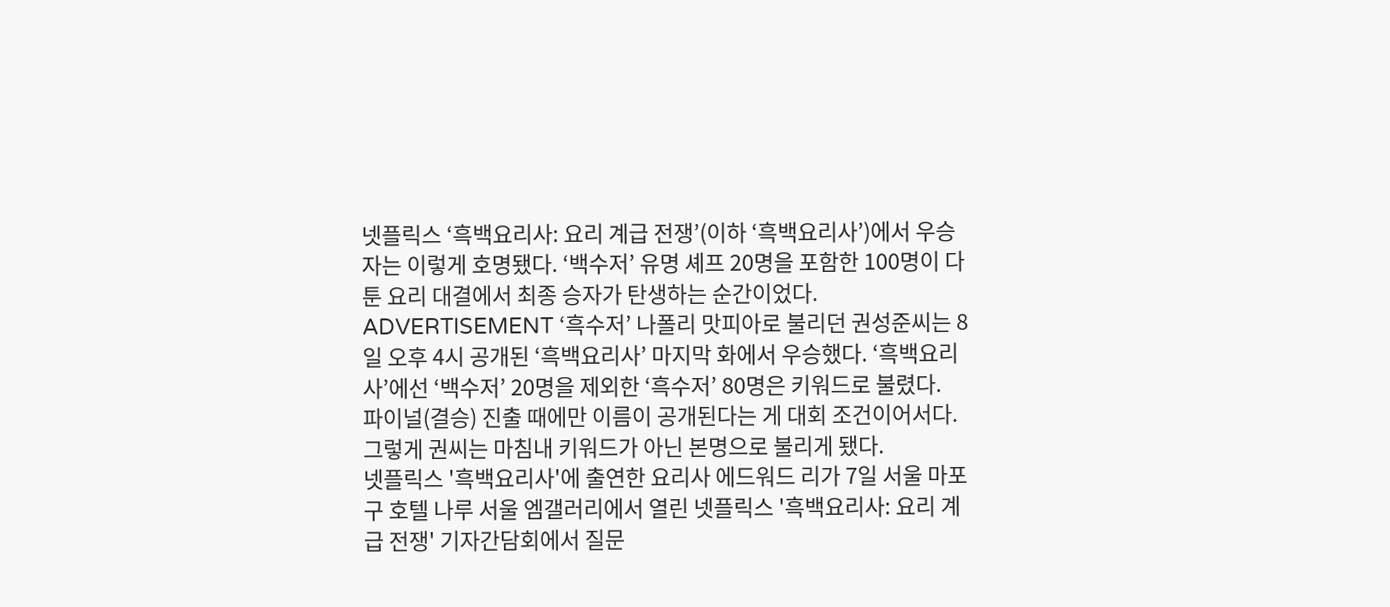넷플릭스 ‘흑백요리사: 요리 계급 전쟁’(이하 ‘흑백요리사’)에서 우승자는 이렇게 호명됐다. ‘백수저’ 유명 셰프 20명을 포함한 100명이 다툰 요리 대결에서 최종 승자가 탄생하는 순간이었다.
ADVERTISEMENT ‘흑수저’ 나폴리 맛피아로 불리던 권성준씨는 8일 오후 4시 공개된 ‘흑백요리사’ 마지막 화에서 우승했다. ‘흑백요리사’에선 ‘백수저’ 20명을 제외한 ‘흑수저’ 80명은 키워드로 불렸다.
파이널(결승) 진출 때에만 이름이 공개된다는 게 대회 조건이어서다. 그렇게 권씨는 마침내 키워드가 아닌 본명으로 불리게 됐다.
넷플릭스 '흑백요리사'에 출연한 요리사 에드워드 리가 7일 서울 마포구 호텔 나루 서울 엠갤러리에서 열린 넷플릭스 '흑백요리사: 요리 계급 전쟁' 기자간담회에서 질문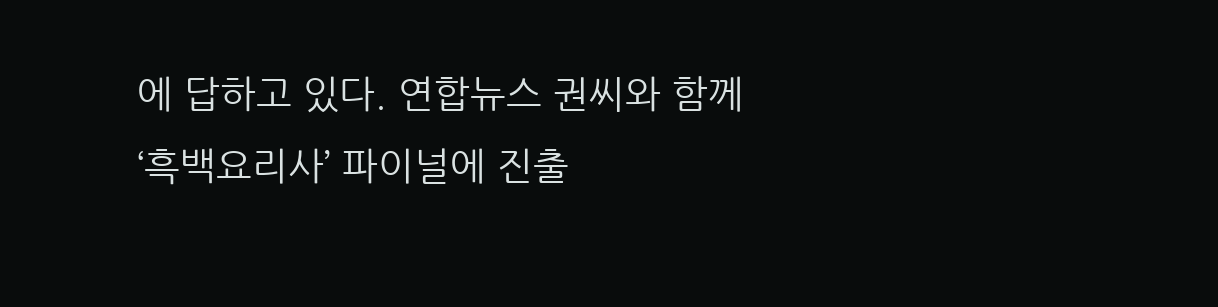에 답하고 있다. 연합뉴스 권씨와 함께 ‘흑백요리사’ 파이널에 진출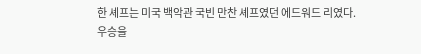한 셰프는 미국 백악관 국빈 만찬 셰프였던 에드워드 리였다.
우승을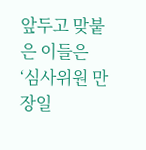앞두고 맞붙은 이들은 ‘심사위원 만장일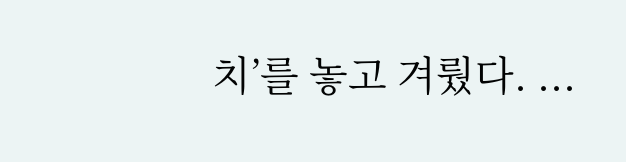치’를 놓고 겨뤘다. ...